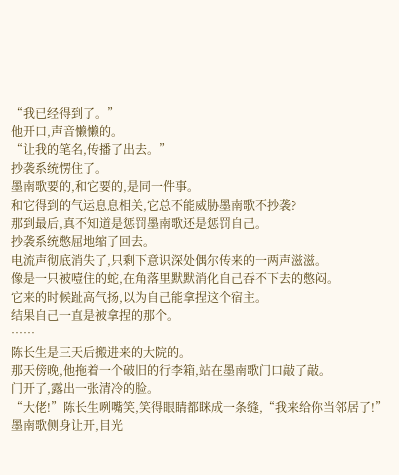“我已经得到了。”
他开口,声音懒懒的。
“让我的笔名,传播了出去。”
抄袭系统愣住了。
墨南歌要的,和它要的,是同一件事。
和它得到的气运息息相关,它总不能威胁墨南歌不抄袭?
那到最后,真不知道是惩罚墨南歌还是惩罚自己。
抄袭系统憋屈地缩了回去。
电流声彻底消失了,只剩下意识深处偶尔传来的一两声滋滋。
像是一只被噎住的蛇,在角落里默默消化自己吞不下去的憋闷。
它来的时候趾高气扬,以为自己能拿捏这个宿主。
结果自己一直是被拿捏的那个。
……
陈长生是三天后搬进来的大院的。
那天傍晚,他拖着一个破旧的行李箱,站在墨南歌门口敲了敲。
门开了,露出一张清冷的脸。
“大佬!”陈长生咧嘴笑,笑得眼睛都眯成一条缝,“我来给你当邻居了!”
墨南歌侧身让开,目光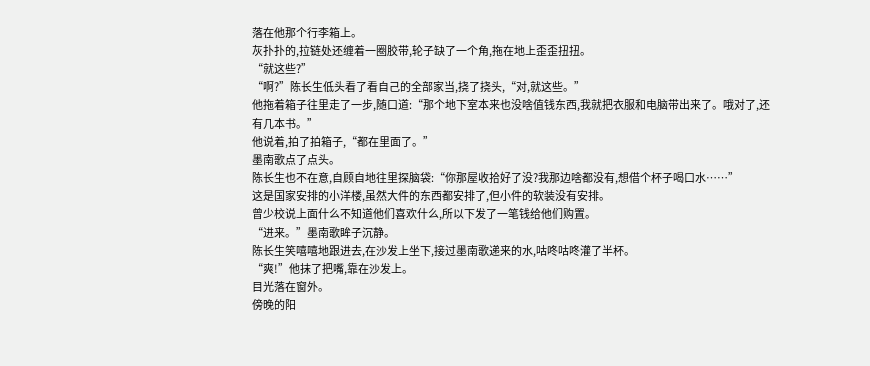落在他那个行李箱上。
灰扑扑的,拉链处还缠着一圈胶带,轮子缺了一个角,拖在地上歪歪扭扭。
“就这些?”
“啊?”陈长生低头看了看自己的全部家当,挠了挠头,“对,就这些。”
他拖着箱子往里走了一步,随口道:“那个地下室本来也没啥值钱东西,我就把衣服和电脑带出来了。哦对了,还有几本书。”
他说着,拍了拍箱子,“都在里面了。”
墨南歌点了点头。
陈长生也不在意,自顾自地往里探脑袋:“你那屋收拾好了没?我那边啥都没有,想借个杯子喝口水……”
这是国家安排的小洋楼,虽然大件的东西都安排了,但小件的软装没有安排。
曾少校说上面什么不知道他们喜欢什么,所以下发了一笔钱给他们购置。
“进来。”墨南歌眸子沉静。
陈长生笑嘻嘻地跟进去,在沙发上坐下,接过墨南歌递来的水,咕咚咕咚灌了半杯。
“爽!”他抹了把嘴,靠在沙发上。
目光落在窗外。
傍晚的阳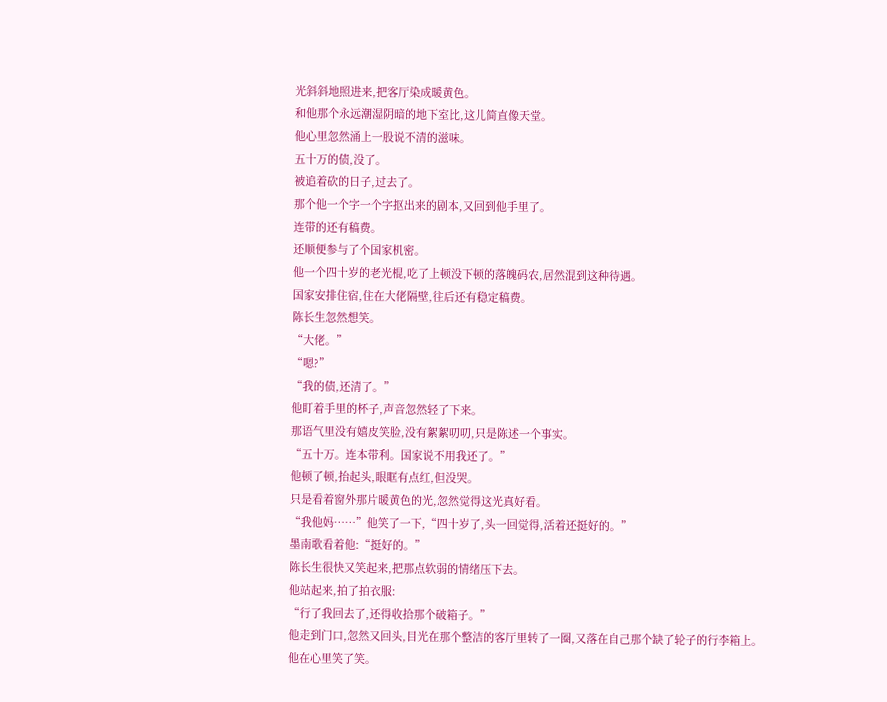光斜斜地照进来,把客厅染成暖黄色。
和他那个永远潮湿阴暗的地下室比,这儿简直像天堂。
他心里忽然涌上一股说不清的滋味。
五十万的债,没了。
被追着砍的日子,过去了。
那个他一个字一个字抠出来的剧本,又回到他手里了。
连带的还有稿费。
还顺便参与了个国家机密。
他一个四十岁的老光棍,吃了上顿没下顿的落魄码农,居然混到这种待遇。
国家安排住宿,住在大佬隔壁,往后还有稳定稿费。
陈长生忽然想笑。
“大佬。”
“嗯?”
“我的债,还清了。”
他盯着手里的杯子,声音忽然轻了下来。
那语气里没有嬉皮笑脸,没有絮絮叨叨,只是陈述一个事实。
“五十万。连本带利。国家说不用我还了。”
他顿了顿,抬起头,眼眶有点红,但没哭。
只是看着窗外那片暖黄色的光,忽然觉得这光真好看。
“我他妈……”他笑了一下,“四十岁了,头一回觉得,活着还挺好的。”
墨南歌看着他:“挺好的。”
陈长生很快又笑起来,把那点软弱的情绪压下去。
他站起来,拍了拍衣服:
“行了我回去了,还得收拾那个破箱子。”
他走到门口,忽然又回头,目光在那个整洁的客厅里转了一圈,又落在自己那个缺了轮子的行李箱上。
他在心里笑了笑。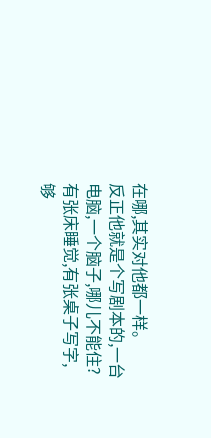在哪,其实对他都一样。
反正他就是个写剧本的,一台电脑,一个脑子,哪儿不能住?
有张床睡觉,有张桌子写字,够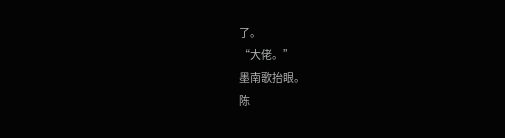了。
“大佬。”
墨南歌抬眼。
陈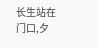长生站在门口,夕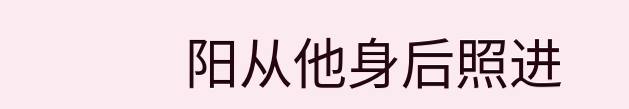阳从他身后照进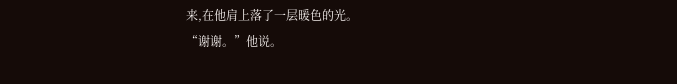来,在他肩上落了一层暖色的光。
“谢谢。”他说。